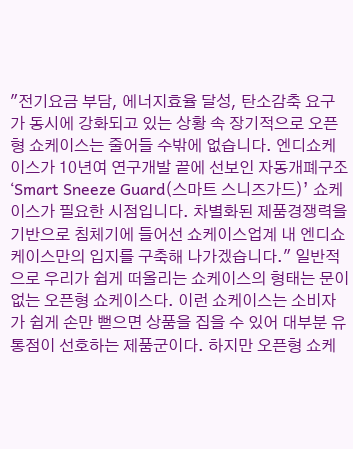"전기요금 부담, 에너지효율 달성, 탄소감축 요구가 동시에 강화되고 있는 상황 속 장기적으로 오픈형 쇼케이스는 줄어들 수밖에 없습니다. 엔디쇼케이스가 10년여 연구개발 끝에 선보인 자동개폐구조 ‘Smart Sneeze Guard(스마트 스니즈가드)’ 쇼케이스가 필요한 시점입니다. 차별화된 제품경쟁력을 기반으로 침체기에 들어선 쇼케이스업계 내 엔디쇼케이스만의 입지를 구축해 나가겠습니다." 일반적으로 우리가 쉽게 떠올리는 쇼케이스의 형태는 문이 없는 오픈형 쇼케이스다. 이런 쇼케이스는 소비자가 쉽게 손만 뻗으면 상품을 집을 수 있어 대부분 유통점이 선호하는 제품군이다. 하지만 오픈형 쇼케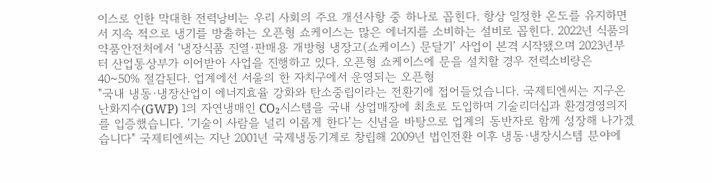이스로 인한 막대한 전력낭비는 우리 사회의 주요 개선사항 중 하나로 꼽힌다. 항상 일정한 온도를 유지하면서 지속 적으로 냉기를 방출하는 오픈형 쇼케이스는 많은 에너지를 소비하는 설비로 꼽힌다. 2022년 식품의약품안전처에서 ‘냉장식품 진열·판매용 개방형 냉장고(쇼케이스) 문달기’ 사업이 본격 시작됐으며 2023년부터 산업통상부가 이어받아 사업을 진행하고 있다. 오픈형 쇼케이스에 문을 설치할 경우 전력소비량은 40~50% 절감된다. 업계에선 서울의 한 자치구에서 운영되는 오픈형
"국내 냉동·냉장산업이 에너지효율 강화와 탄소중립이라는 전환기에 접어들었습니다. 국제티엔씨는 지구온난화지수(GWP) 1의 자연냉매인 CO₂시스템을 국내 상업매장에 최초로 도입하며 기술리더십과 환경경영의지를 입증했습니다. ‘기술이 사람을 널리 이롭게 한다’는 신념을 바탕으로 업계의 동반자로 함께 성장해 나가겠습니다" 국제티엔씨는 지난 2001년 국제냉동기계로 창립해 2009년 법인전환 이후 냉동·냉장시스템 분야에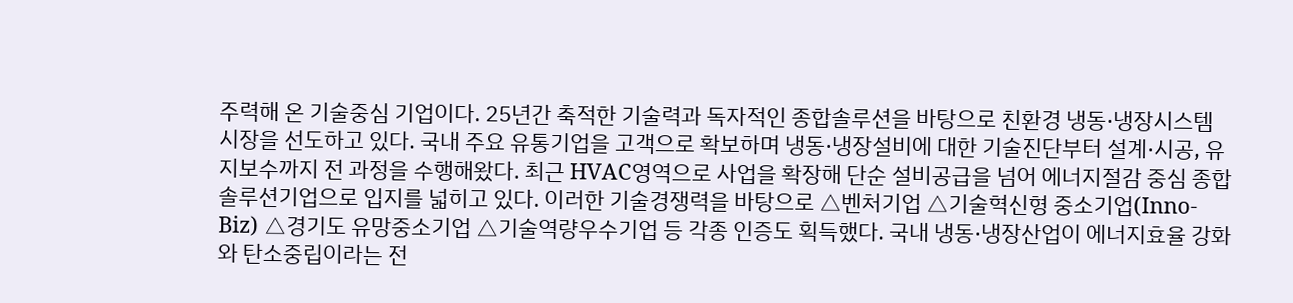주력해 온 기술중심 기업이다. 25년간 축적한 기술력과 독자적인 종합솔루션을 바탕으로 친환경 냉동·냉장시스템시장을 선도하고 있다. 국내 주요 유통기업을 고객으로 확보하며 냉동·냉장설비에 대한 기술진단부터 설계·시공, 유지보수까지 전 과정을 수행해왔다. 최근 HVAC영역으로 사업을 확장해 단순 설비공급을 넘어 에너지절감 중심 종합솔루션기업으로 입지를 넓히고 있다. 이러한 기술경쟁력을 바탕으로 △벤처기업 △기술혁신형 중소기업(Inno-Biz) △경기도 유망중소기업 △기술역량우수기업 등 각종 인증도 획득했다. 국내 냉동·냉장산업이 에너지효율 강화와 탄소중립이라는 전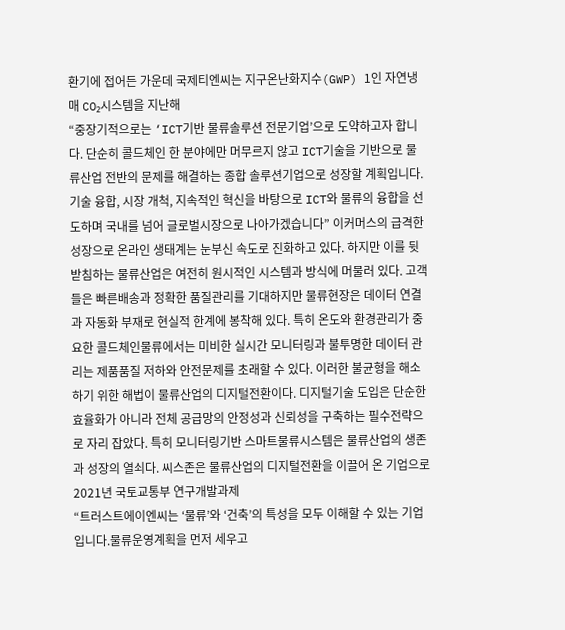환기에 접어든 가운데 국제티엔씨는 지구온난화지수(GWP) 1인 자연냉매 CO₂시스템을 지난해
“중장기적으로는 ‘ICT기반 물류솔루션 전문기업’으로 도약하고자 합니다. 단순히 콜드체인 한 분야에만 머무르지 않고 ICT기술을 기반으로 물류산업 전반의 문제를 해결하는 종합 솔루션기업으로 성장할 계획입니다. 기술 융합, 시장 개척, 지속적인 혁신을 바탕으로 ICT와 물류의 융합을 선도하며 국내를 넘어 글로벌시장으로 나아가겠습니다” 이커머스의 급격한 성장으로 온라인 생태계는 눈부신 속도로 진화하고 있다. 하지만 이를 뒷받침하는 물류산업은 여전히 원시적인 시스템과 방식에 머물러 있다. 고객들은 빠른배송과 정확한 품질관리를 기대하지만 물류현장은 데이터 연결과 자동화 부재로 현실적 한계에 봉착해 있다. 특히 온도와 환경관리가 중요한 콜드체인물류에서는 미비한 실시간 모니터링과 불투명한 데이터 관리는 제품품질 저하와 안전문제를 초래할 수 있다. 이러한 불균형을 해소하기 위한 해법이 물류산업의 디지털전환이다. 디지털기술 도입은 단순한 효율화가 아니라 전체 공급망의 안정성과 신뢰성을 구축하는 필수전략으로 자리 잡았다. 특히 모니터링기반 스마트물류시스템은 물류산업의 생존과 성장의 열쇠다. 씨스존은 물류산업의 디지털전환을 이끌어 온 기업으로 2021년 국토교통부 연구개발과제
“트러스트에이엔씨는 ‘물류’와 ‘건축’의 특성을 모두 이해할 수 있는 기업입니다.물류운영계획을 먼저 세우고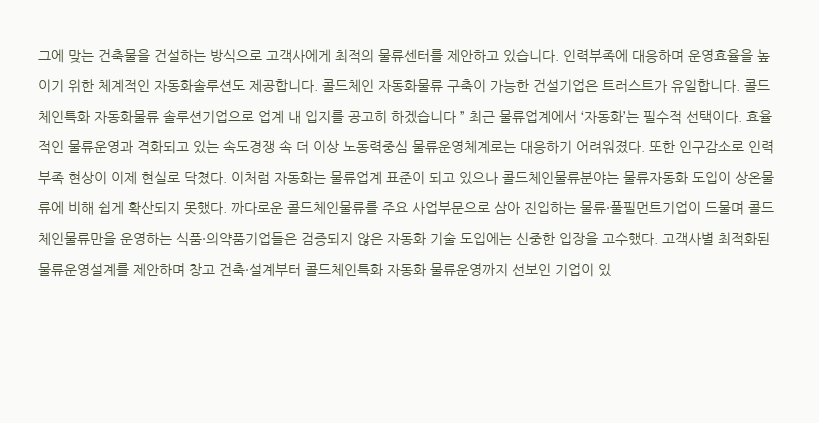그에 맞는 건축물을 건설하는 방식으로 고객사에게 최적의 물류센터를 제안하고 있습니다. 인력부족에 대응하며 운영효율을 높이기 위한 체계적인 자동화솔루션도 제공합니다. 콜드체인 자동화물류 구축이 가능한 건설기업은 트러스트가 유일합니다. 콜드체인특화 자동화물류 솔루션기업으로 업계 내 입지를 공고히 하겠습니다 ” 최근 물류업계에서 ‘자동화’는 필수적 선택이다. 효율적인 물류운영과 격화되고 있는 속도경쟁 속 더 이상 노동력중심 물류운영체계로는 대응하기 어려워졌다. 또한 인구감소로 인력부족 현상이 이제 현실로 닥쳤다. 이처럼 자동화는 물류업계 표준이 되고 있으나 콜드체인물류분야는 물류자동화 도입이 상온물류에 비해 쉽게 확산되지 못했다. 까다로운 콜드체인물류를 주요 사업부문으로 삼아 진입하는 물류·풀필먼트기업이 드물며 콜드체인물류만을 운영하는 식품·의약품기업들은 검증되지 않은 자동화 기술 도입에는 신중한 입장을 고수했다. 고객사별 최적화된 물류운영설계를 제안하며 창고 건축·설계부터 콜드체인특화 자동화 물류운영까지 선보인 기업이 있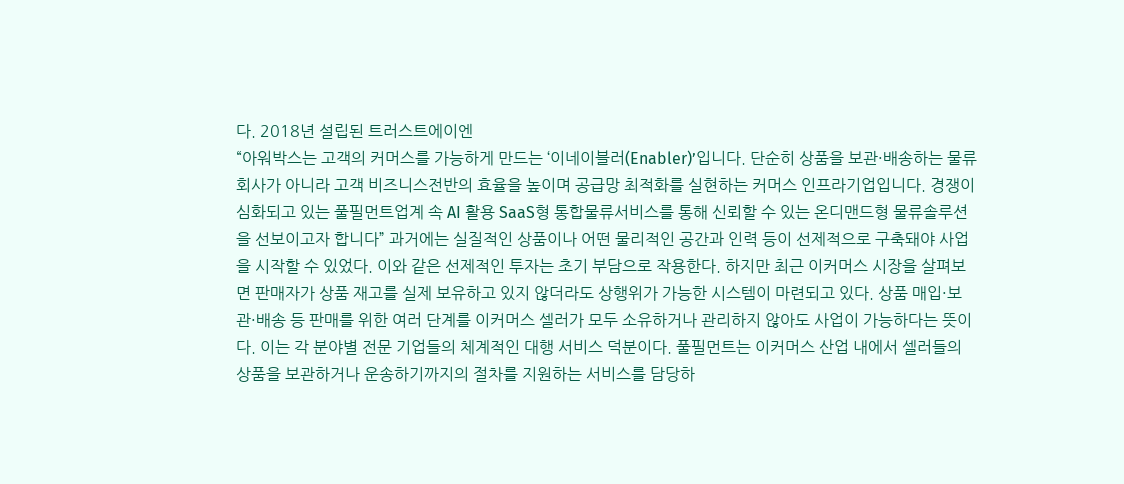다. 2018년 설립된 트러스트에이엔
“아워박스는 고객의 커머스를 가능하게 만드는 ‘이네이블러(Enabler)’입니다. 단순히 상품을 보관·배송하는 물류회사가 아니라 고객 비즈니스전반의 효율을 높이며 공급망 최적화를 실현하는 커머스 인프라기업입니다. 경쟁이 심화되고 있는 풀필먼트업계 속 AI 활용 SaaS형 통합물류서비스를 통해 신뢰할 수 있는 온디맨드형 물류솔루션을 선보이고자 합니다” 과거에는 실질적인 상품이나 어떤 물리적인 공간과 인력 등이 선제적으로 구축돼야 사업을 시작할 수 있었다. 이와 같은 선제적인 투자는 초기 부담으로 작용한다. 하지만 최근 이커머스 시장을 살펴보면 판매자가 상품 재고를 실제 보유하고 있지 않더라도 상행위가 가능한 시스템이 마련되고 있다. 상품 매입·보관·배송 등 판매를 위한 여러 단계를 이커머스 셀러가 모두 소유하거나 관리하지 않아도 사업이 가능하다는 뜻이다. 이는 각 분야별 전문 기업들의 체계적인 대행 서비스 덕분이다. 풀필먼트는 이커머스 산업 내에서 셀러들의 상품을 보관하거나 운송하기까지의 절차를 지원하는 서비스를 담당하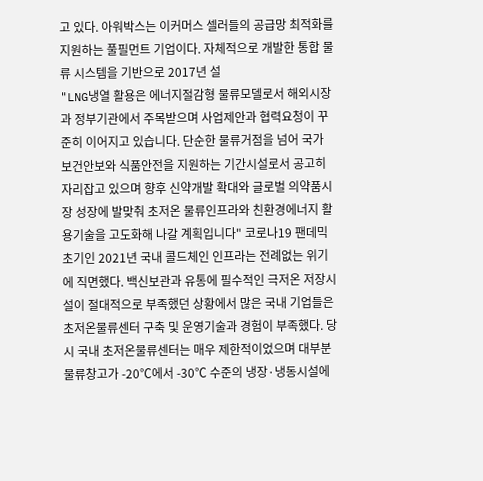고 있다. 아워박스는 이커머스 셀러들의 공급망 최적화를 지원하는 풀필먼트 기업이다. 자체적으로 개발한 통합 물류 시스템을 기반으로 2017년 설
"LNG냉열 활용은 에너지절감형 물류모델로서 해외시장과 정부기관에서 주목받으며 사업제안과 협력요청이 꾸준히 이어지고 있습니다. 단순한 물류거점을 넘어 국가 보건안보와 식품안전을 지원하는 기간시설로서 공고히 자리잡고 있으며 향후 신약개발 확대와 글로벌 의약품시장 성장에 발맞춰 초저온 물류인프라와 친환경에너지 활용기술을 고도화해 나갈 계획입니다" 코로나19 팬데믹 초기인 2021년 국내 콜드체인 인프라는 전례없는 위기에 직면했다. 백신보관과 유통에 필수적인 극저온 저장시설이 절대적으로 부족했던 상황에서 많은 국내 기업들은 초저온물류센터 구축 및 운영기술과 경험이 부족했다. 당시 국내 초저온물류센터는 매우 제한적이었으며 대부분 물류창고가 -20℃에서 -30℃ 수준의 냉장·냉동시설에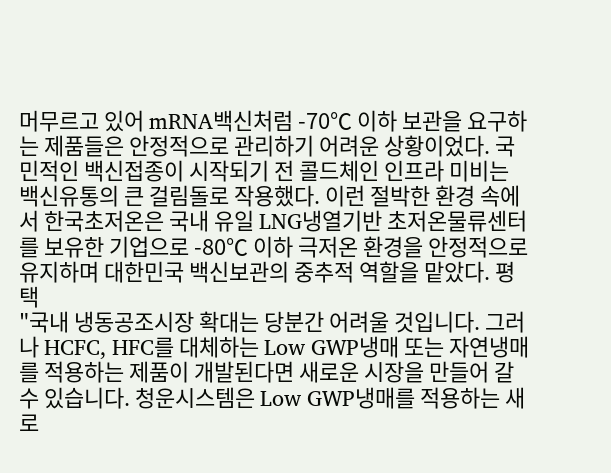머무르고 있어 mRNA백신처럼 -70℃ 이하 보관을 요구하는 제품들은 안정적으로 관리하기 어려운 상황이었다. 국민적인 백신접종이 시작되기 전 콜드체인 인프라 미비는 백신유통의 큰 걸림돌로 작용했다. 이런 절박한 환경 속에서 한국초저온은 국내 유일 LNG냉열기반 초저온물류센터를 보유한 기업으로 -80℃ 이하 극저온 환경을 안정적으로 유지하며 대한민국 백신보관의 중추적 역할을 맡았다. 평택
"국내 냉동공조시장 확대는 당분간 어려울 것입니다. 그러나 HCFC, HFC를 대체하는 Low GWP냉매 또는 자연냉매를 적용하는 제품이 개발된다면 새로운 시장을 만들어 갈 수 있습니다. 청운시스템은 Low GWP냉매를 적용하는 새로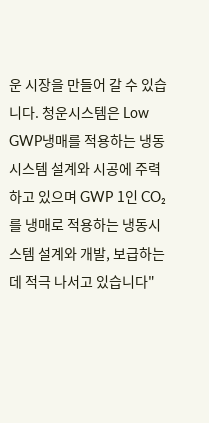운 시장을 만들어 갈 수 있습니다. 청운시스템은 Low GWP냉매를 적용하는 냉동시스템 설계와 시공에 주력하고 있으며 GWP 1인 CO₂를 냉매로 적용하는 냉동시스템 설계와 개발, 보급하는데 적극 나서고 있습니다"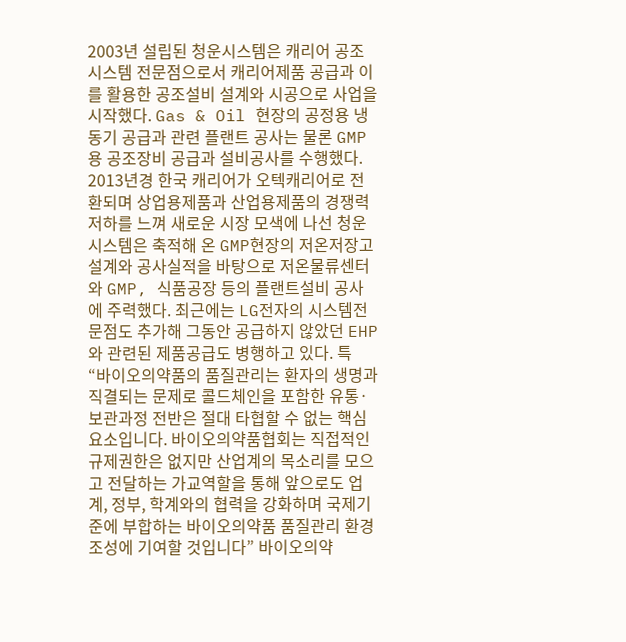2003년 설립된 청운시스템은 캐리어 공조시스템 전문점으로서 캐리어제품 공급과 이를 활용한 공조설비 설계와 시공으로 사업을 시작했다. Gas & Oil 현장의 공정용 냉동기 공급과 관련 플랜트 공사는 물론 GMP용 공조장비 공급과 설비공사를 수행했다. 2013년경 한국 캐리어가 오텍캐리어로 전환되며 상업용제품과 산업용제품의 경쟁력 저하를 느껴 새로운 시장 모색에 나선 청운시스템은 축적해 온 GMP현장의 저온저장고 설계와 공사실적을 바탕으로 저온물류센터와 GMP, 식품공장 등의 플랜트설비 공사에 주력했다. 최근에는 LG전자의 시스템전문점도 추가해 그동안 공급하지 않았던 EHP와 관련된 제품공급도 병행하고 있다. 특
“바이오의약품의 품질관리는 환자의 생명과 직결되는 문제로 콜드체인을 포함한 유통·보관과정 전반은 절대 타협할 수 없는 핵심요소입니다. 바이오의약품협회는 직접적인 규제권한은 없지만 산업계의 목소리를 모으고 전달하는 가교역할을 통해 앞으로도 업계, 정부, 학계와의 협력을 강화하며 국제기준에 부합하는 바이오의약품 품질관리 환경조성에 기여할 것입니다” 바이오의약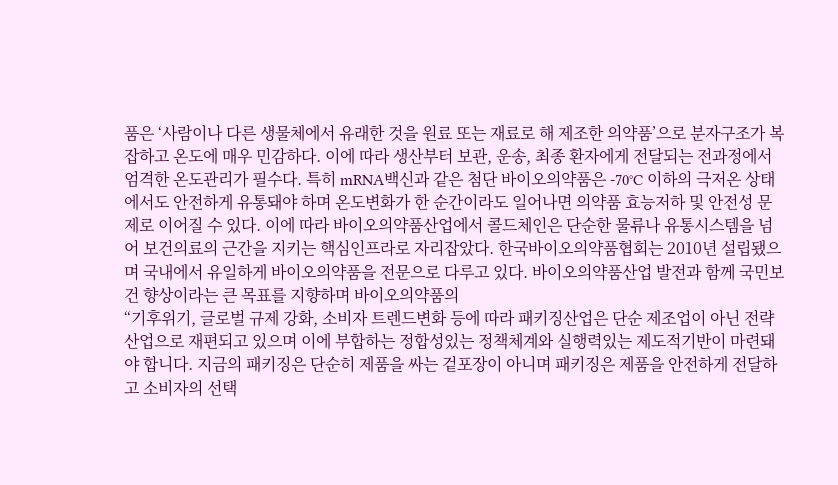품은 ‘사람이나 다른 생물체에서 유래한 것을 원료 또는 재료로 해 제조한 의약품’으로 분자구조가 복잡하고 온도에 매우 민감하다. 이에 따라 생산부터 보관, 운송, 최종 환자에게 전달되는 전과정에서 엄격한 온도관리가 필수다. 특히 mRNA백신과 같은 첨단 바이오의약품은 -70°C 이하의 극저온 상태에서도 안전하게 유통돼야 하며 온도변화가 한 순간이라도 일어나면 의약품 효능저하 및 안전성 문제로 이어질 수 있다. 이에 따라 바이오의약품산업에서 콜드체인은 단순한 물류나 유통시스템을 넘어 보건의료의 근간을 지키는 핵심인프라로 자리잡았다. 한국바이오의약품협회는 2010년 설립됐으며 국내에서 유일하게 바이오의약품을 전문으로 다루고 있다. 바이오의약품산업 발전과 함께 국민보건 향상이라는 큰 목표를 지향하며 바이오의약품의
“기후위기, 글로벌 규제 강화, 소비자 트렌드변화 등에 따라 패키징산업은 단순 제조업이 아닌 전략산업으로 재편되고 있으며 이에 부합하는 정합성있는 정책체계와 실행력있는 제도적기반이 마련돼야 합니다. 지금의 패키징은 단순히 제품을 싸는 겉포장이 아니며 패키징은 제품을 안전하게 전달하고 소비자의 선택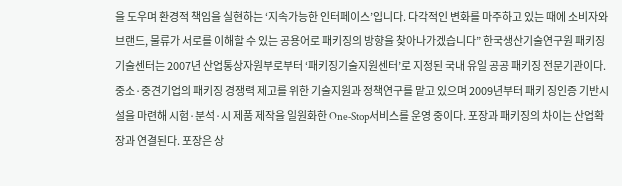을 도우며 환경적 책임을 실현하는 ‘지속가능한 인터페이스’입니다. 다각적인 변화를 마주하고 있는 때에 소비자와 브랜드, 물류가 서로를 이해할 수 있는 공용어로 패키징의 방향을 찾아나가겠습니다” 한국생산기술연구원 패키징기술센터는 2007년 산업통상자원부로부터 ‘패키징기술지원센터’로 지정된 국내 유일 공공 패키징 전문기관이다. 중소·중견기업의 패키징 경쟁력 제고를 위한 기술지원과 정책연구를 맡고 있으며 2009년부터 패키 징인증 기반시설을 마련해 시험·분석·시 제품 제작을 일원화한 One‑Stop서비스를 운영 중이다. 포장과 패키징의 차이는 산업확장과 연결된다. 포장은 상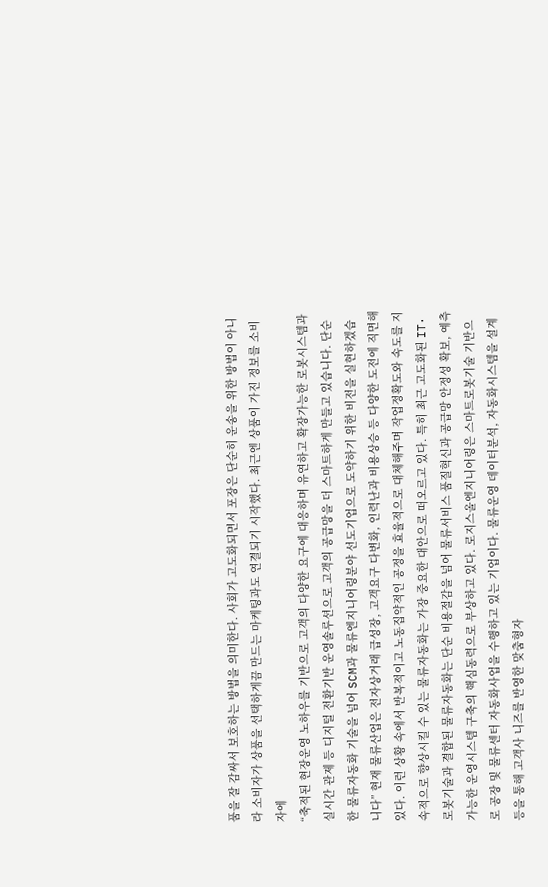품을 잘 감싸서 보호하는 방법을 의미한다. 사회가 고도화되면서 포장은 단순히 운송을 위한 방법이 아니라 소비자가 상품을 선택하게끔 만드는 마케팅과도 연결되기 시작했다. 최근엔 상품이 가진 정보를 소비자에
“축적된 현장운영 노하우를 기반으로 고객의 다양한 요구에 대응하며 유연하고 확장가능한 로봇시스템과 실시간 관제 등 디지털 전환기반 운영솔루션으로 고객의 공급망을 더 스마트하게 만들고 있습니다. 단순한 물류자동화 기술을 넘어 SCM과 물류엔지니어링분야 선도기업으로 도약하기 위한 비전을 실현하겠습니다” 현재 물류산업은 전자상거래 급성장, 고객요구 다변화, 인력난과 비용상승 등 다양한 도전에 직면해 있다. 이런 상황 속에서 반복적이고 노동집약적인 공정을 효율적으로 대체해주며 작업정확도와 속도를 지속적으로 향상시킬 수 있는 물류자동화는 가장 중요한 대안으로 떠오르고 있다. 특히 최근 고도화된 IT·로봇기술과 결합된 물류자동화는 단순 비용절감을 넘어 물류서비스 품질혁신과 공급망 안정성 확보, 예측가능한 운영시스템 구축의 핵심동력으로 부상하고 있다. 로지스올엔지니어링은 스마트로봇기술 기반으로 공장 및 물류센터 자동화사업을 수행하고 있는 기업이다. 물류운영 데이터분석, 자동화시스템을 설계 등을 통해 고객사 니즈를 반영한 맞춤형자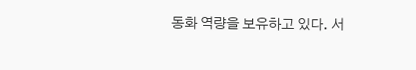동화 역량을 보유하고 있다. 서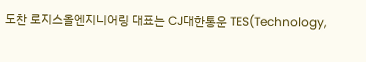도찬 로지스올엔지니어링 대표는 CJ대한통운 TES(Technology,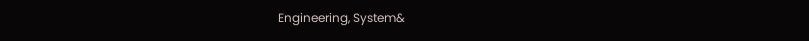Engineering, System&